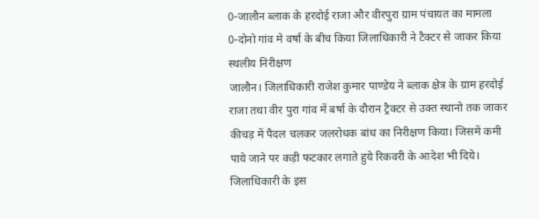0-जालौन ब्लाक के हरदोई राजा और वीरपुरा ग्राम पंचायत का मामला
0-दोनो गांव मे वर्षा के बीच किया जिलाधिकारी ने टैक्टर से जाकर किया स्थलीय निरीक्षण
जालौन। जिलाधिकारी राजेश कुमार पाण्डेय ने ब्लाक क्षेत्र के ग्राम हरदोई राजा तथा वीर पुरा गांव में बर्षा के दौरान ट्रैक्टर से उक्त स्थानो तक जाकर कीचड़ में पैदल चलकर जलरोधक बांध का निरीक्षण किया। जिसमें कमी पाये जाने पर कड़ी फटकार लगाते हुये रिकवरी के आदेश भी दिये। जिलाधिकारी के इस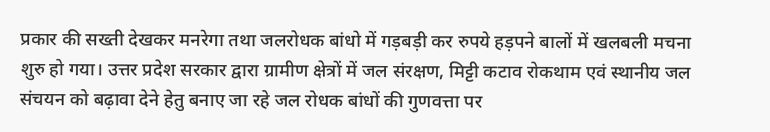प्रकार की सख्ती देखकर मनरेगा तथा जलरोधक बांधो में गड़बड़ी कर रुपये हड़पने बालों में खलबली मचना शुरु हो गया। उत्तर प्रदेश सरकार द्वारा ग्रामीण क्षेत्रों में जल संरक्षण, मिट्टी कटाव रोकथाम एवं स्थानीय जल संचयन को बढ़ावा देने हेतु बनाए जा रहे जल रोधक बांधों की गुणवत्ता पर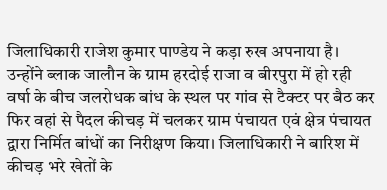जिलाधिकारी राजेश कुमार पाण्डेय ने कड़ा रुख अपनाया है। उन्होंने ब्लाक जालौन के ग्राम हरदोई राजा व बीरपुरा में हो रही वर्षा के बीच जलरोधक बांध के स्थल पर गांव से टैक्टर पर बैठ कर फिर वहां से पैदल कीचड़ में चलकर ग्राम पंचायत एवं क्षेत्र पंचायत द्वारा निर्मित बांधों का निरीक्षण किया। जिलाधिकारी ने बारिश में कीचड़ भरे खेतों के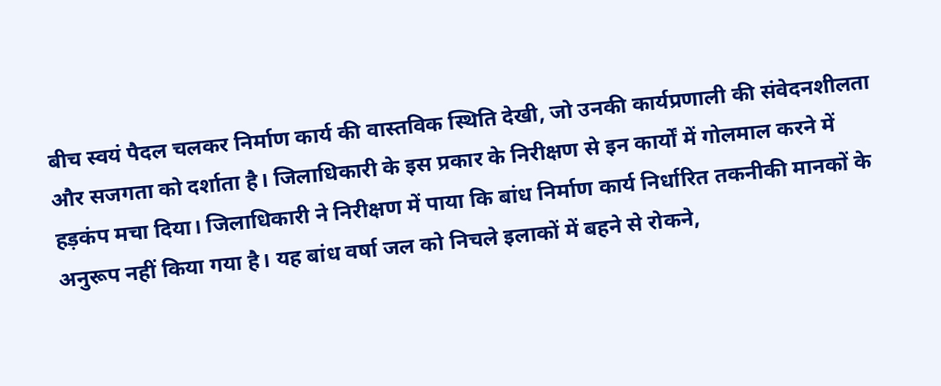बीच स्वयं पैदल चलकर निर्माण कार्य की वास्तविक स्थिति देखी, जो उनकी कार्यप्रणाली की संवेदनशीलता और सजगता को दर्शाता है। जिलाधिकारी के इस प्रकार के निरीक्षण से इन कार्यों में गोलमाल करने में हड़कंप मचा दिया। जिलाधिकारी ने निरीक्षण में पाया कि बांध निर्माण कार्य निर्धारित तकनीकी मानकों के अनुरूप नहीं किया गया है। यह बांध वर्षा जल को निचले इलाकों में बहने से रोकने,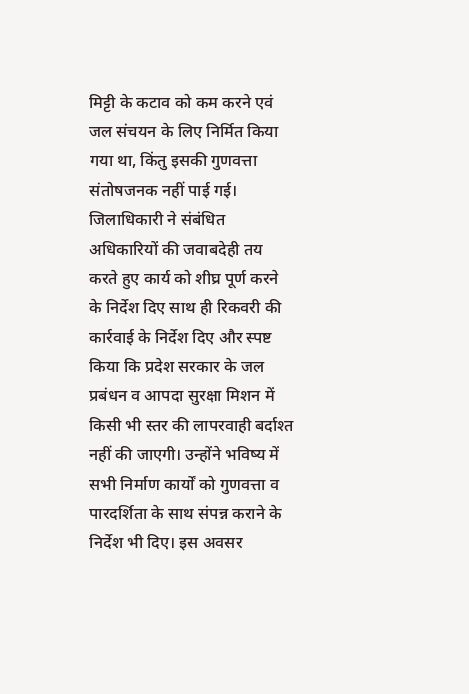मिट्टी के कटाव को कम करने एवं जल संचयन के लिए निर्मित किया गया था, किंतु इसकी गुणवत्ता संतोषजनक नहीं पाई गई। जिलाधिकारी ने संबंधित अधिकारियों की जवाबदेही तय करते हुए कार्य को शीघ्र पूर्ण करने के निर्देश दिए साथ ही रिकवरी की कार्रवाई के निर्देश दिए और स्पष्ट किया कि प्रदेश सरकार के जल प्रबंधन व आपदा सुरक्षा मिशन में किसी भी स्तर की लापरवाही बर्दाश्त नहीं की जाएगी। उन्होंने भविष्य में सभी निर्माण कार्यों को गुणवत्ता व पारदर्शिता के साथ संपन्न कराने के निर्देश भी दिए। इस अवसर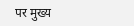पर मुख्य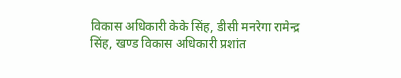विकास अधिकारी केके सिंह, डीसी मनरेगा रामेन्द्र सिंह, खण्ड विकास अधिकारी प्रशांत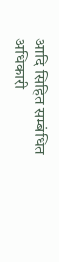आदि सिहित सम्बंधित अधिकारी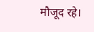मौजूद रहे।